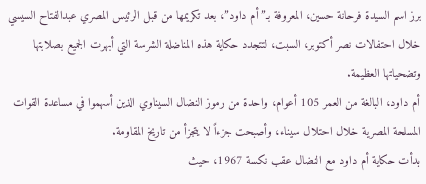برز اسم السيدة فرحانة حسين، المعروفة بـ”أم داود”، بعد تكريمها من قبل الرئيس المصري عبدالفتاح السيسي خلال احتفالات نصر أكتوبر، السبت، لتتجدد حكاية هذه المناضلة الشرسة التي أبهرت الجميع بصلابتها وتضحياتها العظيمة.
أم داود، البالغة من العمر 105 أعوام، واحدة من رموز النضال السيناوي الذين أسهموا في مساعدة القوات المسلحة المصرية خلال احتلال سيناء، وأصبحت جزءاً لا يتجزأ من تاريخ المقاومة.
بدأت حكاية أم داود مع النضال عقب نكسة 1967، حيث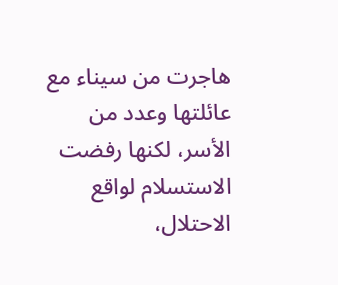هاجرت من سيناء مع عائلتها وعدد من الأسر، لكنها رفضت الاستسلام لواقع الاحتلال،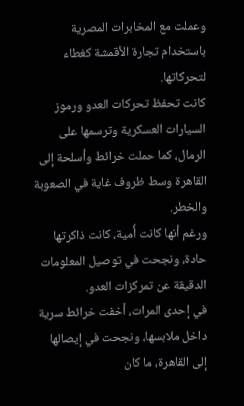وعملت مع المخابرات المصرية باستخدام تجارة الأقمشة كغطاء لتحركاتها.
كانت تحفظ تحركات العدو ورموز السيارات العسكرية وترسمها على الرمال، كما حملت خرائط وأسلحة إلى القاهرة وسط ظروف غاية في الصعوبة والخطر.
ورغم أنها كانت أُمية، كانت ذاكرتها حادة، ونجحت في توصيل المعلومات الدقيقة عن تمركزات العدو.
في إحدى المرات، أخفت خرائط سرية داخل ملابسها، ونجحت في إيصالها إلى القاهرة، ما كان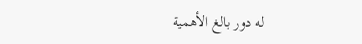له دور بالغ الأهمية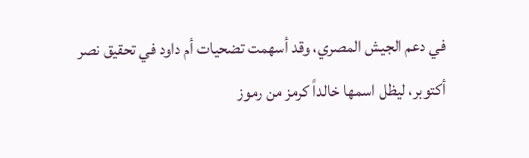في دعم الجيش المصري، وقد أسهمت تضحيات أم داود في تحقيق نصر أكتوبر، ليظل اسمها خالداً كرمز من رموز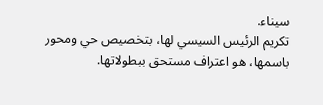سيناء.
تكريم الرئيس السيسي لها، بتخصيص حي ومحور باسمها، هو اعتراف مستحق ببطولاتها.